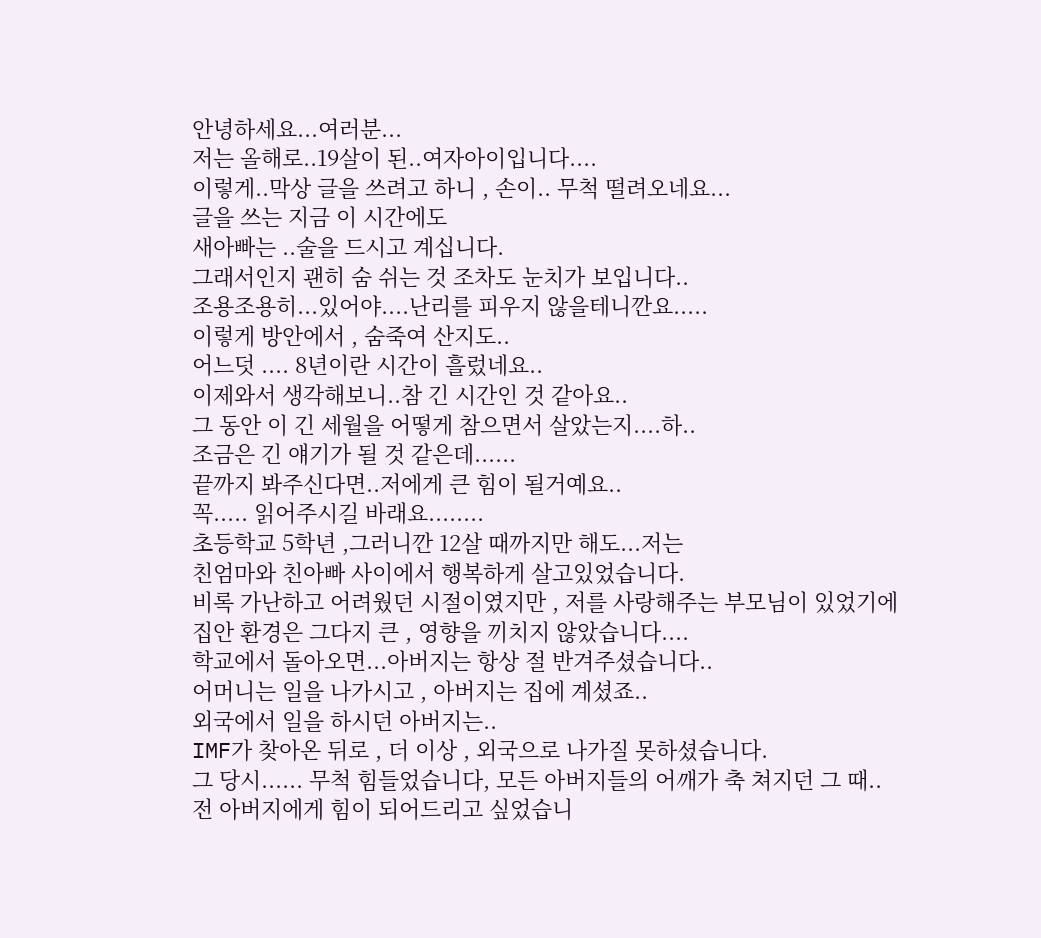안녕하세요...여러분...
저는 올해로..19살이 된..여자아이입니다....
이렇게..막상 글을 쓰려고 하니 , 손이.. 무척 떨려오네요...
글을 쓰는 지금 이 시간에도
새아빠는 ..술을 드시고 계십니다.
그래서인지 괜히 숨 쉬는 것 조차도 눈치가 보입니다..
조용조용히...있어야....난리를 피우지 않을테니깐요.....
이렇게 방안에서 , 숨죽여 산지도..
어느덧 .... 8년이란 시간이 흘렀네요..
이제와서 생각해보니..참 긴 시간인 것 같아요..
그 동안 이 긴 세월을 어떻게 참으면서 살았는지....하..
조금은 긴 얘기가 될 것 같은데......
끝까지 봐주신다면..저에게 큰 힘이 될거예요..
꼭..... 읽어주시길 바래요........
초등학교 5학년 ,그러니깐 12살 때까지만 해도...저는
친엄마와 친아빠 사이에서 행복하게 살고있었습니다.
비록 가난하고 어려웠던 시절이였지만 , 저를 사랑해주는 부모님이 있었기에
집안 환경은 그다지 큰 , 영향을 끼치지 않았습니다....
학교에서 돌아오면...아버지는 항상 절 반겨주셨습니다..
어머니는 일을 나가시고 , 아버지는 집에 계셨죠..
외국에서 일을 하시던 아버지는..
IMF가 찾아온 뒤로 , 더 이상 , 외국으로 나가질 못하셨습니다.
그 당시...... 무척 힘들었습니다, 모든 아버지들의 어깨가 축 쳐지던 그 때..
전 아버지에게 힘이 되어드리고 싶었습니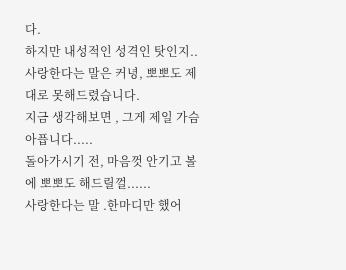다.
하지만 내성적인 성격인 탓인지..
사랑한다는 말은 커녕, 뽀뽀도 제대로 못해드렸습니다.
지금 생각해보면 , 그게 제일 가슴아픕니다.....
돌아가시기 전, 마음껏 안기고 볼에 뽀뽀도 해드릴껄......
사랑한다는 말 .한마디만 했어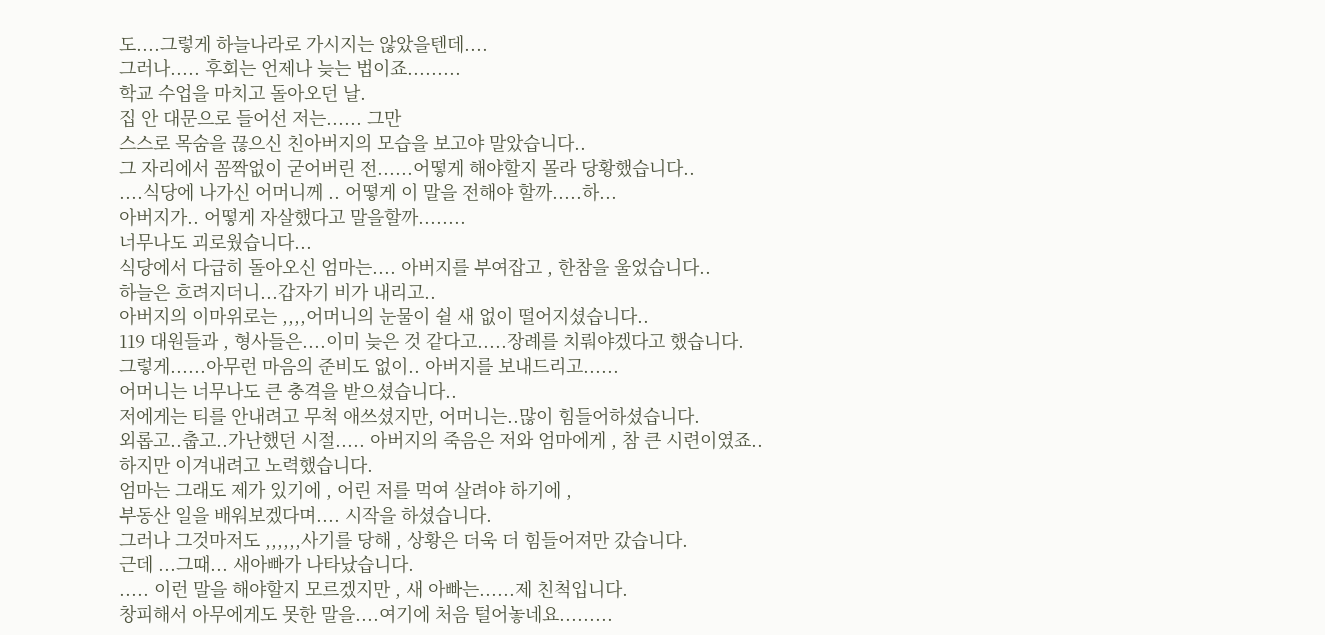도....그렇게 하늘나라로 가시지는 않았을텐데....
그러나..... 후회는 언제나 늦는 법이죠.........
학교 수업을 마치고 돌아오던 날.
집 안 대문으로 들어선 저는...... 그만
스스로 목숨을 끊으신 친아버지의 모습을 보고야 말았습니다..
그 자리에서 꼼짝없이 굳어버린 전......어떻게 해야할지 몰라 당황했습니다..
....식당에 나가신 어머니께 .. 어떻게 이 말을 전해야 할까.....하...
아버지가.. 어떻게 자살했다고 말을할까........
너무나도 괴로웠습니다...
식당에서 다급히 돌아오신 엄마는.... 아버지를 부여잡고 , 한참을 울었습니다..
하늘은 흐려지더니...갑자기 비가 내리고..
아버지의 이마위로는 ,,,,어머니의 눈물이 쉴 새 없이 떨어지셨습니다..
119 대원들과 , 형사들은....이미 늦은 것 같다고.....장례를 치뤄야겠다고 했습니다.
그렇게......아무런 마음의 준비도 없이.. 아버지를 보내드리고......
어머니는 너무나도 큰 충격을 받으셨습니다..
저에게는 티를 안내려고 무척 애쓰셨지만, 어머니는..많이 힘들어하셨습니다.
외롭고..춥고..가난했던 시절..... 아버지의 죽음은 저와 엄마에게 , 참 큰 시련이였죠..
하지만 이겨내려고 노력했습니다.
엄마는 그래도 제가 있기에 , 어린 저를 먹여 살려야 하기에 ,
부동산 일을 배워보겠다며.... 시작을 하셨습니다.
그러나 그것마저도 ,,,,,,사기를 당해 , 상황은 더욱 더 힘들어져만 갔습니다.
근데 ...그때... 새아빠가 나타났습니다.
..... 이런 말을 해야할지 모르겠지만 , 새 아빠는......제 친척입니다.
창피해서 아무에게도 못한 말을....여기에 처음 털어놓네요.........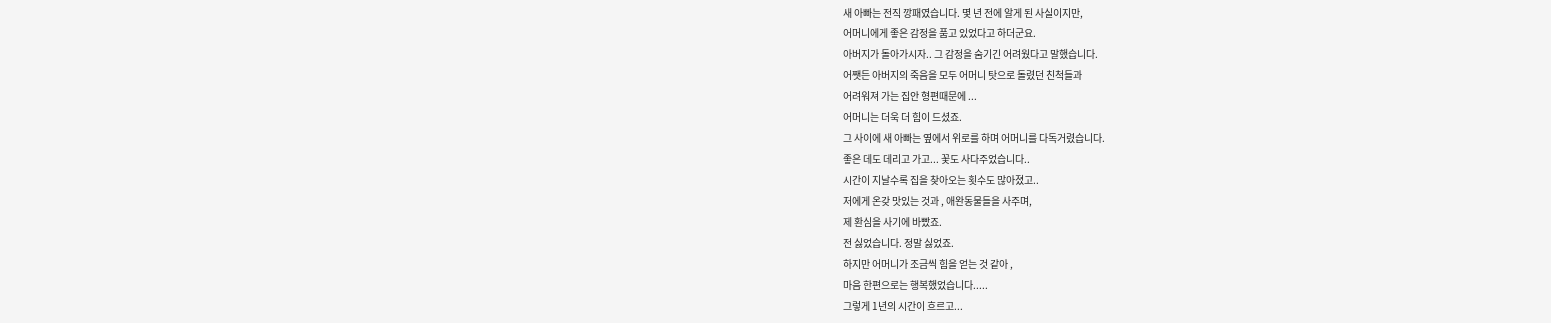새 아빠는 전직 깡패였습니다. 몇 년 전에 알게 된 사실이지만,
어머니에게 좋은 감정을 품고 있었다고 하더군요.
아버지가 돌아가시자.. 그 감정을 숨기긴 어려웠다고 말했습니다.
어쨋든 아버지의 죽음을 모두 어머니 탓으로 돌렸던 친척들과
어려워져 가는 집안 형편때문에 ...
어머니는 더욱 더 힘이 드셨죠.
그 사이에 새 아빠는 옆에서 위로를 하며 어머니를 다독거렸습니다.
좋은 데도 데리고 가고... 꽃도 사다주었습니다..
시간이 지날수록 집을 찾아오는 횟수도 많아졌고..
저에게 온갖 맛있는 것과 , 애완동물들을 사주며,
제 환심을 사기에 바빴죠.
전 싫었습니다. 정말 싫었죠.
하지만 어머니가 조금씩 힘을 얻는 것 같아 ,
마음 한편으로는 행복했었습니다.....
그렇게 1년의 시간이 흐르고...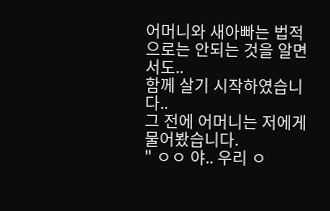어머니와 새아빠는 법적으로는 안되는 것을 알면서도..
함께 살기 시작하였습니다..
그 전에 어머니는 저에게 물어봤습니다.
" ㅇㅇ 야.. 우리 ㅇ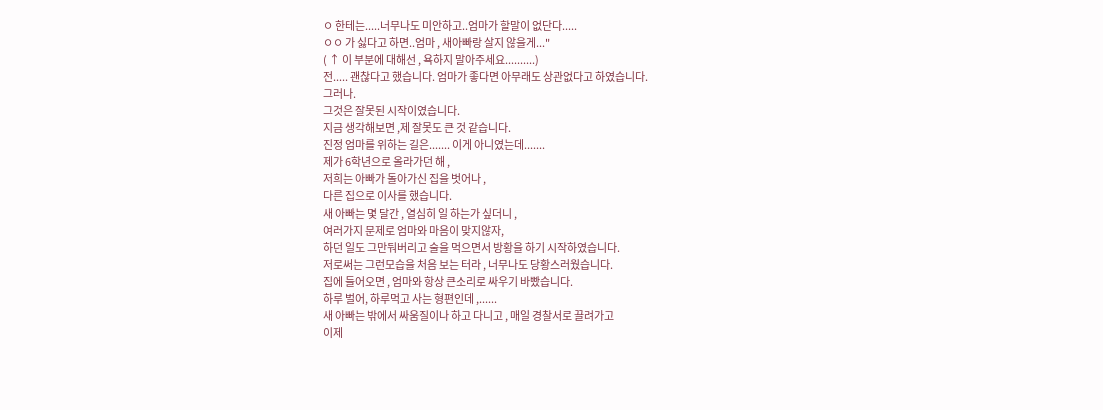ㅇ 한테는.....너무나도 미안하고..엄마가 할말이 없단다.....
ㅇㅇ 가 싫다고 하면..엄마 , 새아빠랑 살지 않을게..."
( ↑ 이 부분에 대해선 , 욕하지 말아주세요..........)
전..... 괜찮다고 했습니다. 엄마가 좋다면 아무래도 상관없다고 하였습니다.
그러나.
그것은 잘못된 시작이였습니다.
지금 생각해보면 ,제 잘못도 큰 것 같습니다.
진정 엄마를 위하는 길은....... 이게 아니였는데.......
제가 6학년으로 올라가던 해 ,
저희는 아빠가 돌아가신 집을 벗어나 ,
다른 집으로 이사를 했습니다.
새 아빠는 몇 달간 , 열심히 일 하는가 싶더니 ,
여러가지 문제로 엄마와 마음이 맞지않자,
하던 일도 그만둬버리고 술을 먹으면서 방황을 하기 시작하였습니다.
저로써는 그런모습을 처음 보는 터라 , 너무나도 당황스러웠습니다.
집에 들어오면 , 엄마와 항상 큰소리로 싸우기 바빴습니다.
하루 벌어, 하루먹고 사는 형편인데 ,......
새 아빠는 밖에서 싸움질이나 하고 다니고 , 매일 경찰서로 끌려가고
이제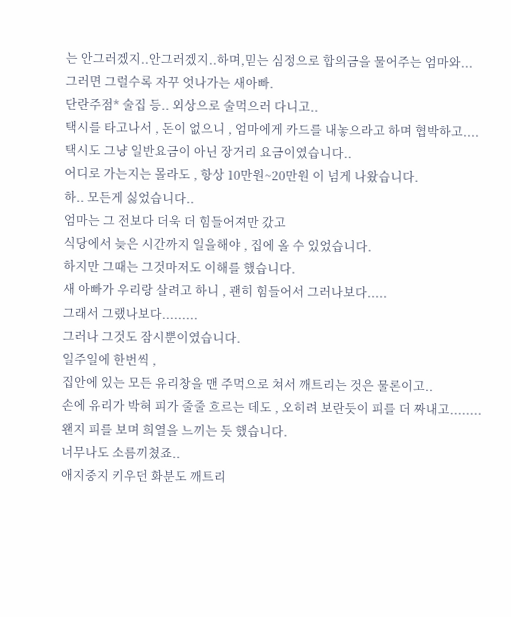는 안그러겠지..안그러겠지..하며,믿는 심정으로 합의금을 물어주는 엄마와...
그러면 그럴수록 자꾸 엇나가는 새아빠.
단란주점* 술집 등.. 외상으로 술먹으러 다니고..
택시를 타고나서 , 돈이 없으니 , 엄마에게 카드를 내놓으라고 하며 협박하고....
택시도 그냥 일반요금이 아닌 장거리 요금이였습니다..
어디로 가는지는 몰라도 , 항상 10만원~20만원 이 넘게 나왔습니다.
하.. 모든게 싫었습니다..
엄마는 그 전보다 더욱 더 힘들어져만 갔고
식당에서 늦은 시간까지 일을해야 , 집에 올 수 있었습니다.
하지만 그때는 그것마저도 이해를 했습니다.
새 아빠가 우리랑 살려고 하니 , 괜히 힘들어서 그러나보다.....
그래서 그랬나보다.........
그러나 그것도 잠시뿐이였습니다.
일주일에 한번씩 ,
집안에 있는 모든 유리창을 맨 주먹으로 쳐서 깨트리는 것은 물론이고..
손에 유리가 박혀 피가 줄줄 흐르는 데도 , 오히려 보란듯이 피를 더 짜내고........
왠지 피를 보며 희열을 느끼는 듯 했습니다.
너무나도 소름끼쳤죠..
애지중지 키우던 화분도 깨트리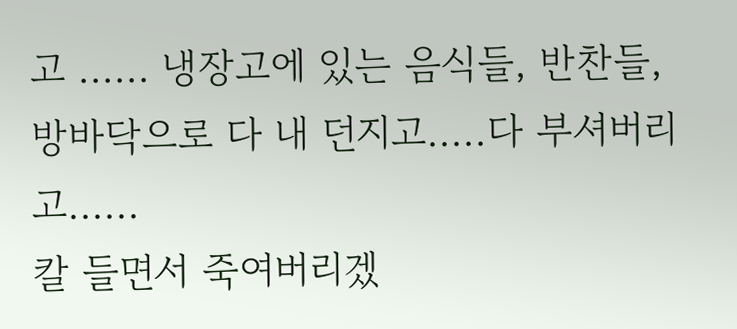고 ...... 냉장고에 있는 음식들, 반찬들,
방바닥으로 다 내 던지고.....다 부셔버리고......
칼 들면서 죽여버리겠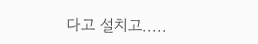다고 설치고.....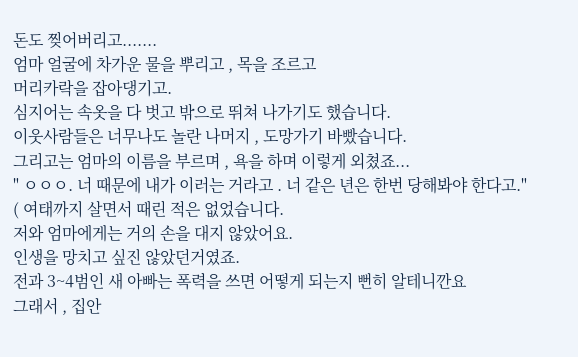돈도 찢어버리고.......
엄마 얼굴에 차가운 물을 뿌리고 , 목을 조르고
머리카락을 잡아댕기고.
심지어는 속옷을 다 벗고 밖으로 뛰쳐 나가기도 했습니다.
이웃사람들은 너무나도 놀란 나머지 , 도망가기 바빴습니다.
그리고는 엄마의 이름을 부르며 , 욕을 하며 이렇게 외쳤죠...
" ㅇㅇㅇ. 너 때문에 내가 이러는 거라고 . 너 같은 년은 한번 당해봐야 한다고."
( 여태까지 살면서 때린 적은 없었습니다.
저와 엄마에게는 거의 손을 대지 않았어요.
인생을 망치고 싶진 않았던거였죠.
전과 3~4범인 새 아빠는 폭력을 쓰면 어떻게 되는지 뻔히 알테니깐요
그래서 , 집안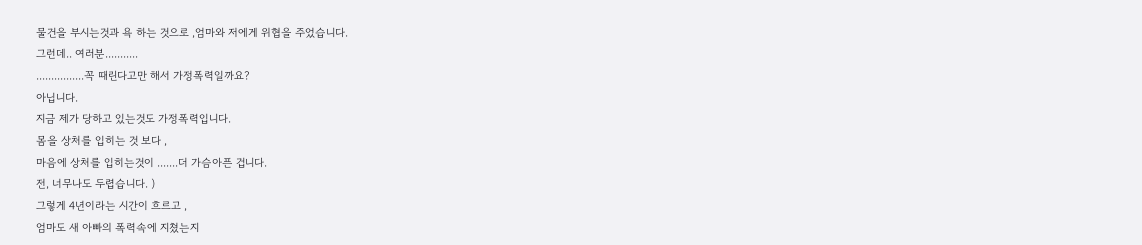물건을 부시는것과 욕 하는 것으로 ,엄마와 저에게 위협을 주었습니다.
그런데.. 여러분...........
................꼭 때린다고만 해서 가정폭력일까요?
아닙니다.
지금 제가 당하고 있는것도 가정폭력입니다.
몸을 상처를 입히는 것 보다 ,
마음에 상처를 입히는것이 .......더 가슴아픈 겁니다.
전, 너무나도 두렵습니다. )
그렇게 4년이라는 시간이 흐르고 ,
엄마도 새 아빠의 폭력속에 지쳤는지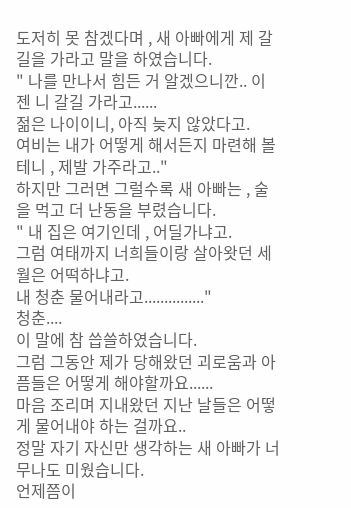도저히 못 참겠다며 , 새 아빠에게 제 갈길을 가라고 말을 하였습니다.
" 나를 만나서 힘든 거 알겠으니깐.. 이젠 니 갈길 가라고......
젊은 나이이니, 아직 늦지 않았다고.
여비는 내가 어떻게 해서든지 마련해 볼테니 , 제발 가주라고.."
하지만 그러면 그럴수록 새 아빠는 , 술을 먹고 더 난동을 부렸습니다.
" 내 집은 여기인데 , 어딜가냐고.
그럼 여태까지 너희들이랑 살아왓던 세월은 어떡하냐고.
내 청춘 물어내라고..............."
청춘....
이 말에 참 씁쓸하였습니다.
그럼 그동안 제가 당해왔던 괴로움과 아픔들은 어떻게 해야할까요......
마음 조리며 지내왔던 지난 날들은 어떻게 물어내야 하는 걸까요..
정말 자기 자신만 생각하는 새 아빠가 너무나도 미웠습니다.
언제쯤이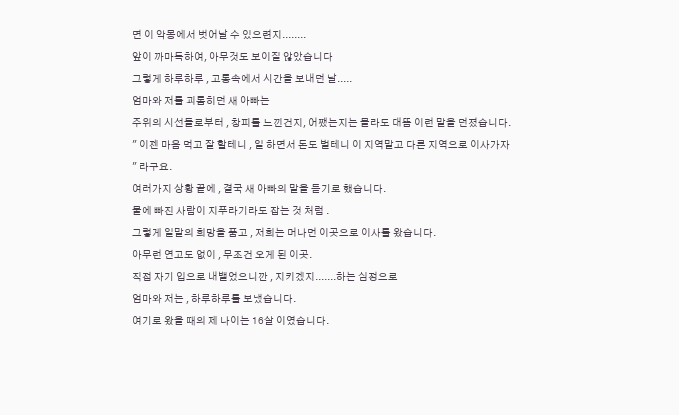면 이 악몽에서 벗어날 수 있으련지........
앞이 까마득하여, 아무것도 보이질 않았습니다
그렇게 하루하루 , 고통속에서 시간을 보내던 날.....
엄마와 저를 괴롭히던 새 아빠는
주위의 시선들로부터 , 창피를 느낀건지, 어쨌는지는 몰라도 대뜸 이런 말을 던졌습니다.
" 이젠 마음 먹고 잘 할테니 , 일 하면서 돈도 벌테니 이 지역말고 다른 지역으로 이사가자 " 라구요.
여러가지 상황 끝에 , 결국 새 아빠의 말을 듣기로 했습니다.
물에 빠진 사람이 지푸라기라도 잡는 것 처럼 .
그렇게 일말의 희망을 품고 , 저희는 머나먼 이곳으로 이사를 왔습니다.
아무런 연고도 없이 , 무조건 오게 된 이곳.
직접 자기 입으로 내뱉었으니깐 , 지키겠지.......하는 심정으로
엄마와 저는 , 하루하루를 보냈습니다.
여기로 왔을 때의 제 나이는 16살 이였습니다.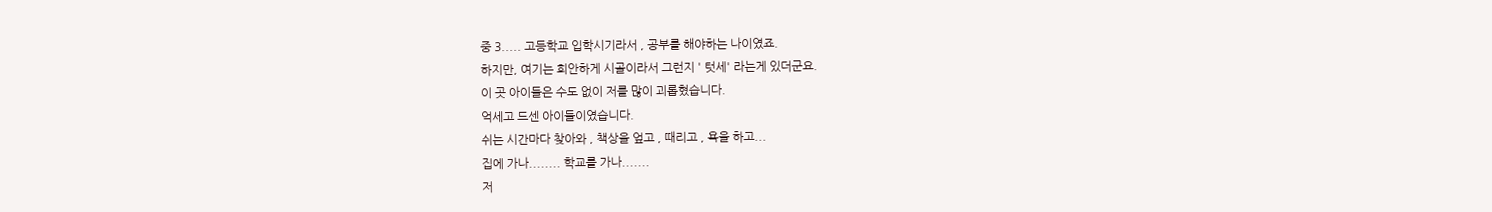중 3..... 고등학교 입학시기라서 , 공부를 해야하는 나이였죠.
하지만, 여기는 희안하게 시골이라서 그런지 ' 텃세' 라는게 있더군요.
이 곳 아이들은 수도 없이 저를 많이 괴롭혔습니다.
억세고 드센 아이들이였습니다.
쉬는 시간마다 찾아와 , 책상을 엎고 , 때리고 , 욕을 하고...
집에 가나........ 학교를 가나.......
저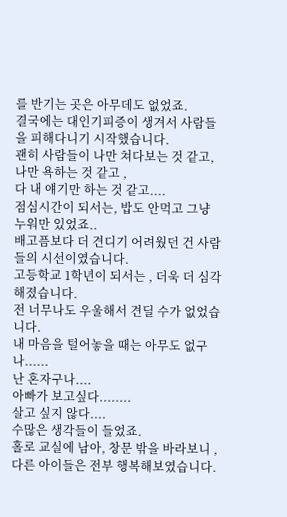를 반기는 곳은 아무데도 없었죠.
결국에는 대인기피증이 생겨서 사람들을 피해다니기 시작했습니다.
괜히 사람들이 나만 쳐다보는 것 같고, 나만 욕하는 것 같고 ,
다 내 얘기만 하는 것 같고....
점심시간이 되서는, 밥도 안먹고 그냥 누워만 있었죠..
배고픔보다 더 견디기 어려웠던 건 사람들의 시선이였습니다.
고등학교 1학년이 되서는 , 더욱 더 심각해졌습니다.
전 너무나도 우울해서 견딜 수가 없었습니다.
내 마음을 털어놓을 때는 아무도 없구나......
난 혼자구나....
아빠가 보고싶다........
살고 싶지 않다....
수많은 생각들이 들었죠.
홀로 교실에 남아, 창문 밖을 바라보니 , 다른 아이들은 전부 행복해보였습니다.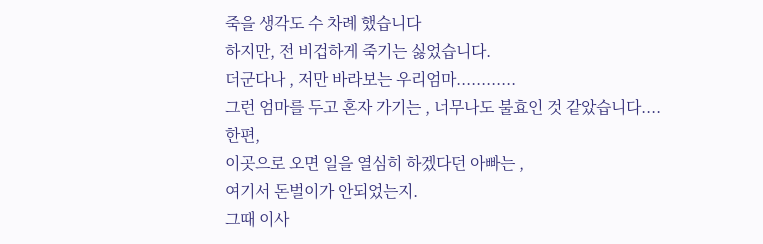죽을 생각도 수 차례 했습니다
하지만, 전 비겁하게 죽기는 싫었습니다.
더군다나 , 저만 바라보는 우리엄마............
그런 엄마를 두고 혼자 가기는 , 너무나도 불효인 것 같았습니다....
한편,
이곳으로 오면 일을 열심히 하겠다던 아빠는 ,
여기서 돈벌이가 안되었는지.
그때 이사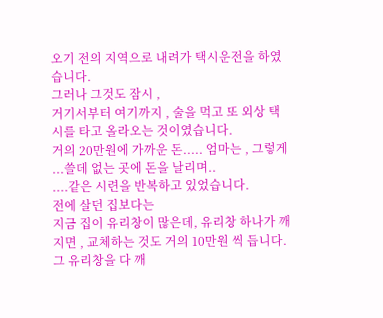오기 전의 지역으로 내려가 택시운전을 하였습니다.
그러나 그것도 잠시 ,
거기서부터 여기까지 , 술을 먹고 또 외상 택시를 타고 올라오는 것이였습니다.
거의 20만원에 가까운 돈..... 엄마는 , 그렇게 ...쓸데 없는 곳에 돈을 날리며..
....같은 시련을 반복하고 있었습니다.
전에 살던 집보다는
지금 집이 유리창이 많은데, 유리창 하나가 깨지면 , 교체하는 것도 거의 10만원 씩 듭니다.
그 유리창을 다 깨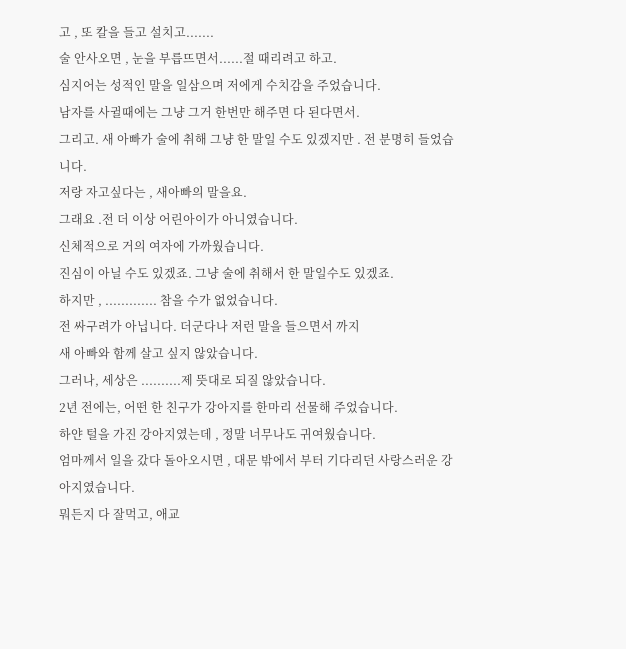고 , 또 칼을 들고 설치고.......
술 안사오면 , 눈을 부릅뜨면서......절 때리려고 하고.
심지어는 성적인 말을 일삼으며 저에게 수치감을 주었습니다.
남자를 사귈때에는 그냥 그거 한번만 해주면 다 된다면서.
그리고. 새 아빠가 술에 취해 그냥 한 말일 수도 있겠지만 . 전 분명히 들었습니다.
저랑 자고싶다는 , 새아빠의 말을요.
그래요 .전 더 이상 어린아이가 아니였습니다.
신체적으로 거의 여자에 가까웠습니다.
진심이 아닐 수도 있겠죠. 그냥 술에 취해서 한 말일수도 있겠죠.
하지만 , ............. 참을 수가 없었습니다.
전 싸구려가 아닙니다. 더군다나 저런 말을 들으면서 까지
새 아빠와 함께 살고 싶지 않았습니다.
그러나, 세상은 ..........제 뜻대로 되질 않았습니다.
2년 전에는, 어떤 한 친구가 강아지를 한마리 선물해 주었습니다.
하얀 털을 가진 강아지였는데 , 정말 너무나도 귀여웠습니다.
엄마께서 일을 갔다 돌아오시면 , 대문 밖에서 부터 기다리던 사랑스러운 강아지였습니다.
뭐든지 다 잘먹고, 애교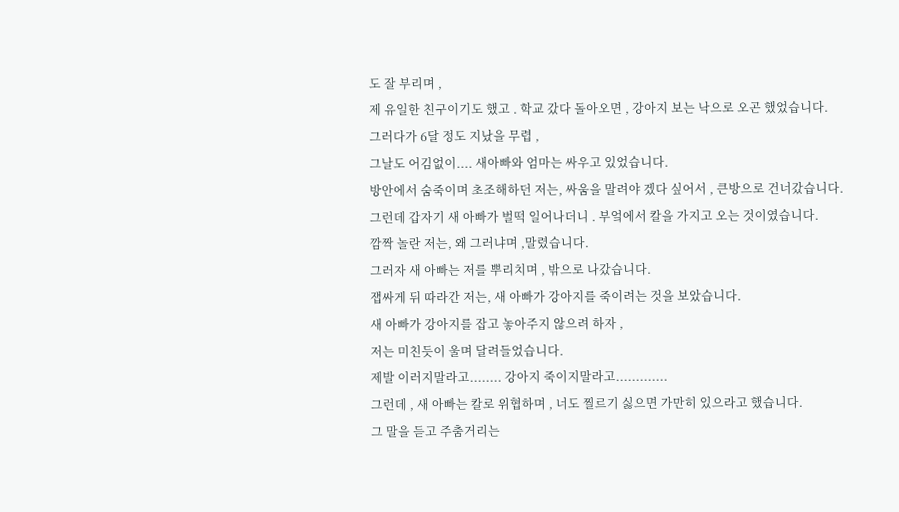도 잘 부리며 ,
제 유일한 친구이기도 했고 . 학교 갔다 돌아오면 , 강아지 보는 낙으로 오곤 했었습니다.
그러다가 6달 정도 지났을 무렵 ,
그날도 어김없이.... 새아빠와 엄마는 싸우고 있었습니다.
방안에서 숨죽이며 초조해하던 저는, 싸움을 말려야 겠다 싶어서 , 큰방으로 건너갔습니다.
그런데 갑자기 새 아빠가 벌떡 일어나더니 . 부엌에서 칼을 가지고 오는 것이였습니다.
깜짝 놀란 저는, 왜 그러냐며 ,말렸습니다.
그러자 새 아빠는 저를 뿌리치며 , 밖으로 나갔습니다.
잽싸게 뒤 따라간 저는, 새 아빠가 강아지를 죽이려는 것을 보았습니다.
새 아빠가 강아지를 잡고 놓아주지 않으려 하자 ,
저는 미친듯이 울며 달려들었습니다.
제발 이러지말라고........ 강아지 죽이지말라고.............
그런데 , 새 아빠는 칼로 위협하며 , 너도 찔르기 싫으면 가만히 있으라고 했습니다.
그 말을 듣고 주춤거리는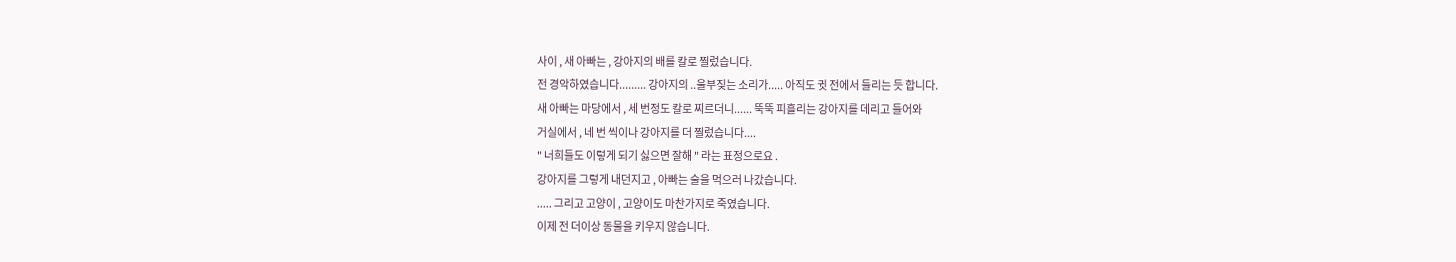사이 , 새 아빠는 , 강아지의 배를 칼로 찔렀습니다.
전 경악하였습니다......... 강아지의 ..울부짖는 소리가..... 아직도 귓 전에서 들리는 듯 합니다.
새 아빠는 마당에서 , 세 번정도 칼로 찌르더니...... 뚝뚝 피흘리는 강아지를 데리고 들어와
거실에서 , 네 번 씩이나 강아지를 더 찔렀습니다....
" 너희들도 이렇게 되기 싫으면 잘해 " 라는 표정으로요 .
강아지를 그렇게 내던지고 , 아빠는 술을 먹으러 나갔습니다.
..... 그리고 고양이 , 고양이도 마찬가지로 죽였습니다.
이제 전 더이상 동물을 키우지 않습니다.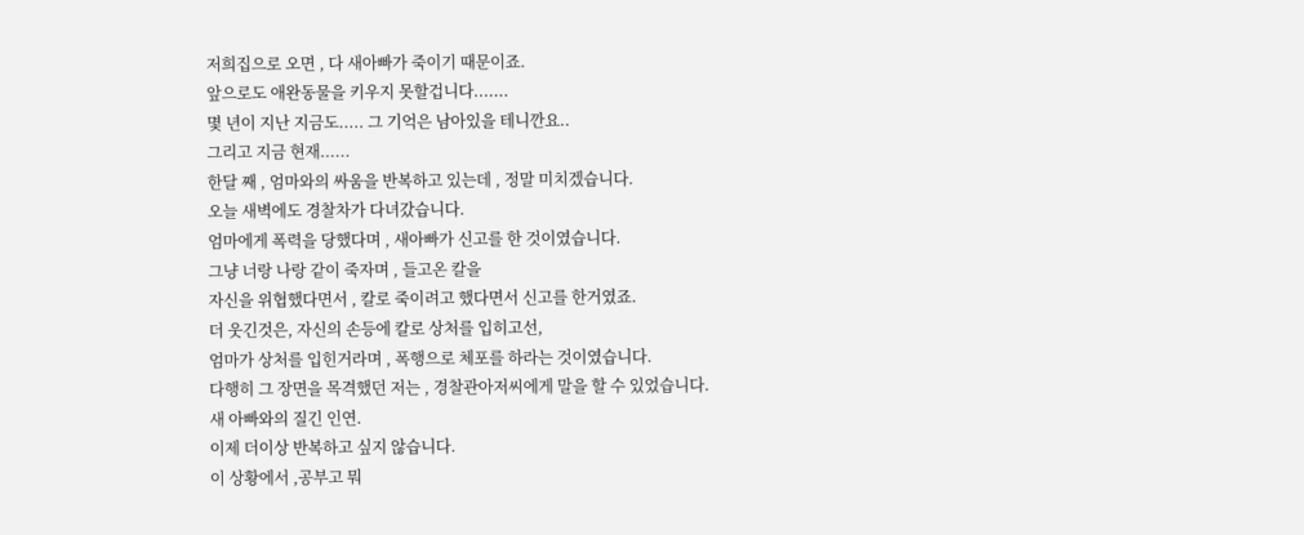저희집으로 오면 , 다 새아빠가 죽이기 때문이죠.
앞으로도 애완동물을 키우지 못할겁니다.......
몇 년이 지난 지금도..... 그 기억은 남아있을 테니깐요..
그리고 지금 현재......
한달 째 , 엄마와의 싸움을 반복하고 있는데 , 정말 미치겠습니다.
오늘 새벽에도 경찰차가 다녀갔습니다.
엄마에게 폭력을 당했다며 , 새아빠가 신고를 한 것이였습니다.
그냥 너랑 나랑 같이 죽자며 , 들고온 칼을
자신을 위협했다면서 , 칼로 죽이려고 했다면서 신고를 한거였죠.
더 웃긴것은, 자신의 손등에 칼로 상처를 입히고선,
엄마가 상처를 입힌거라며 , 폭행으로 체포를 하라는 것이였습니다.
다행히 그 장면을 목격했던 저는 , 경찰관아저씨에게 말을 할 수 있었습니다.
새 아빠와의 질긴 인연.
이제 더이상 반복하고 싶지 않습니다.
이 상황에서 ,공부고 뭐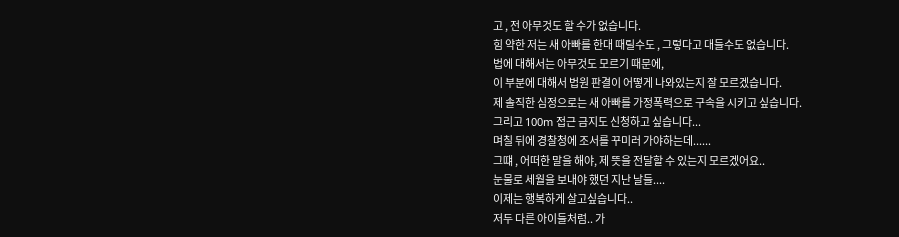고 , 전 아무것도 할 수가 없습니다.
힘 약한 저는 새 아빠를 한대 때릴수도 , 그렇다고 대들수도 없습니다.
법에 대해서는 아무것도 모르기 때문에,
이 부분에 대해서 법원 판결이 어떻게 나와있는지 잘 모르겠습니다.
제 솔직한 심정으로는 새 아빠를 가정폭력으로 구속을 시키고 싶습니다.
그리고 100m 접근 금지도 신청하고 싶습니다...
며칠 뒤에 경찰청에 조서를 꾸미러 가야하는데......
그떄 , 어떠한 말을 해야, 제 뜻을 전달할 수 있는지 모르겠어요..
눈물로 세월을 보내야 했던 지난 날들....
이제는 행복하게 살고싶습니다..
저두 다른 아이들처럼.. 가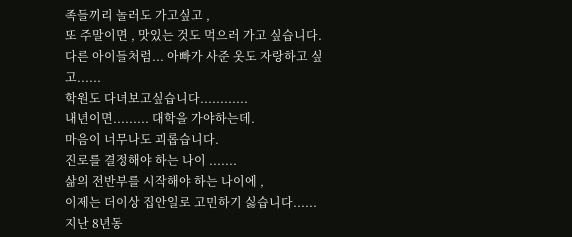족들끼리 놀러도 가고싶고 ,
또 주말이면 , 맛있는 것도 먹으러 가고 싶습니다.
다른 아이들처럼... 아빠가 사준 옷도 자랑하고 싶고......
학원도 다녀보고싶습니다............
내년이면......... 대학을 가야하는데.
마음이 너무나도 괴롭습니다.
진로를 결정해야 하는 나이 .......
삶의 전반부를 시작해야 하는 나이에 ,
이제는 더이상 집안일로 고민하기 싫습니다......
지난 8년동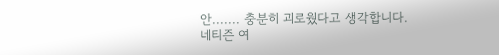안....... 충분히 괴로웠다고 생각합니다.
네티즌 여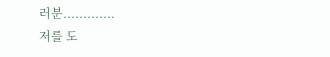러분.............
저를 도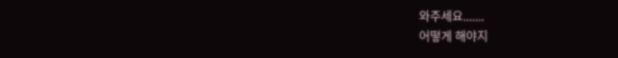와주세요.......
어떻게 해야지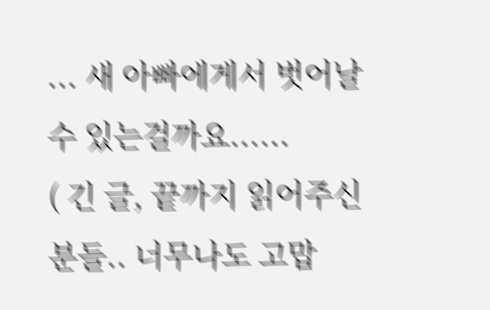... 새 아빠에게서 벗어날 수 있는걸까요......
( 긴 글, 끝까지 읽어주신 분들.. 너무나도 고맙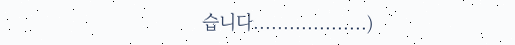습니다...................)